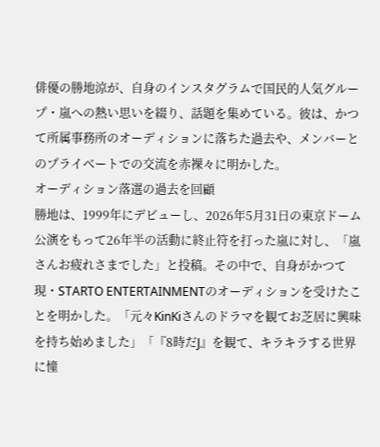俳優の勝地涼が、自身のインスタグラムで国民的人気グループ・嵐への熱い思いを綴り、話題を集めている。彼は、かつて所属事務所のオーディションに落ちた過去や、メンバーとのプライベートでの交流を赤裸々に明かした。
オーディション落選の過去を回顧
勝地は、1999年にデビューし、2026年5月31日の東京ドーム公演をもって26年半の活動に終止符を打った嵐に対し、「嵐さんお疲れさまでした」と投稿。その中で、自身がかつて現・STARTO ENTERTAINMENTのオーディションを受けたことを明かした。「元々KinKiさんのドラマを観てお芝居に興味を持ち始めました」「『8時だJ』を観て、キラキラする世界に憧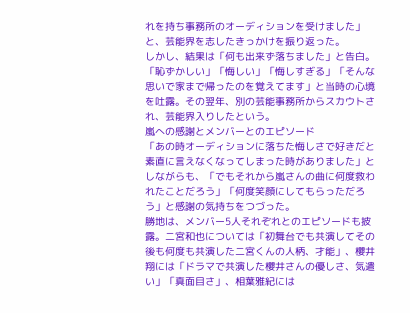れを持ち事務所のオーディションを受けました」と、芸能界を志したきっかけを振り返った。
しかし、結果は「何も出来ず落ちました」と告白。「恥ずかしい」「悔しい」「悔しすぎる」「そんな思いで家まで帰ったのを覚えてます」と当時の心境を吐露。その翌年、別の芸能事務所からスカウトされ、芸能界入りしたという。
嵐への感謝とメンバーとのエピソード
「あの時オーディションに落ちた悔しさで好きだと素直に言えなくなってしまった時がありました」としながらも、「でもそれから嵐さんの曲に何度救われたことだろう」「何度笑顔にしてもらっただろう」と感謝の気持ちをつづった。
勝地は、メンバー5人それぞれとのエピソードも披露。二宮和也については「初舞台でも共演してその後も何度も共演した二宮くんの人柄、才能」、櫻井翔には「ドラマで共演した櫻井さんの優しさ、気遣い」「真面目さ」、相葉雅紀には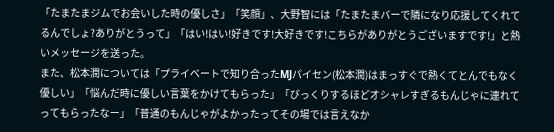「たまたまジムでお会いした時の優しさ」「笑顔」、大野智には「たまたまバーで隣になり応援してくれてるんでしょ?ありがとうって」「はい!はい!好きです!大好きです!こちらがありがとうございますです!」と熱いメッセージを送った。
また、松本潤については「プライベートで知り合ったMJパイセン(松本潤)はまっすぐで熱くてとんでもなく優しい」「悩んだ時に優しい言葉をかけてもらった」「びっくりするほどオシャレすぎるもんじゃに連れてってもらったなー」「普通のもんじゃがよかったってその場では言えなか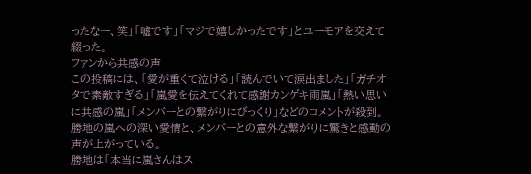ったなー、笑」「嘘です」「マジで嬉しかったです」とユーモアを交えて綴った。
ファンから共感の声
この投稿には、「愛が重くて泣ける」「読んでいて涙出ました」「ガチオタで素敵すぎる」「嵐愛を伝えてくれて感謝カンゲキ雨嵐」「熱い思いに共感の嵐」「メンバーとの繋がりにびっくり」などのコメントが殺到。勝地の嵐への深い愛情と、メンバーとの意外な繋がりに驚きと感動の声が上がっている。
勝地は「本当に嵐さんはス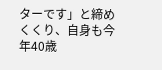ターです」と締めくくり、自身も今年40歳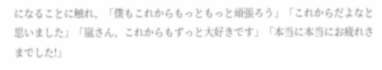になることに触れ、「僕もこれからもっともっと頑張ろう」「これからだよなと思いました」「嵐さん、これからもずっと大好きです」「本当に本当にお疲れさまでした!」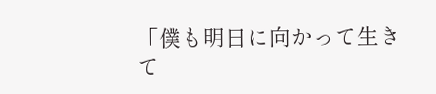「僕も明日に向かって生きて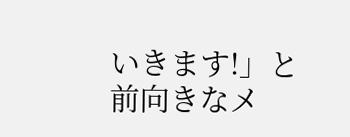いきます!」と前向きなメ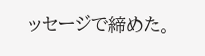ッセージで締めた。